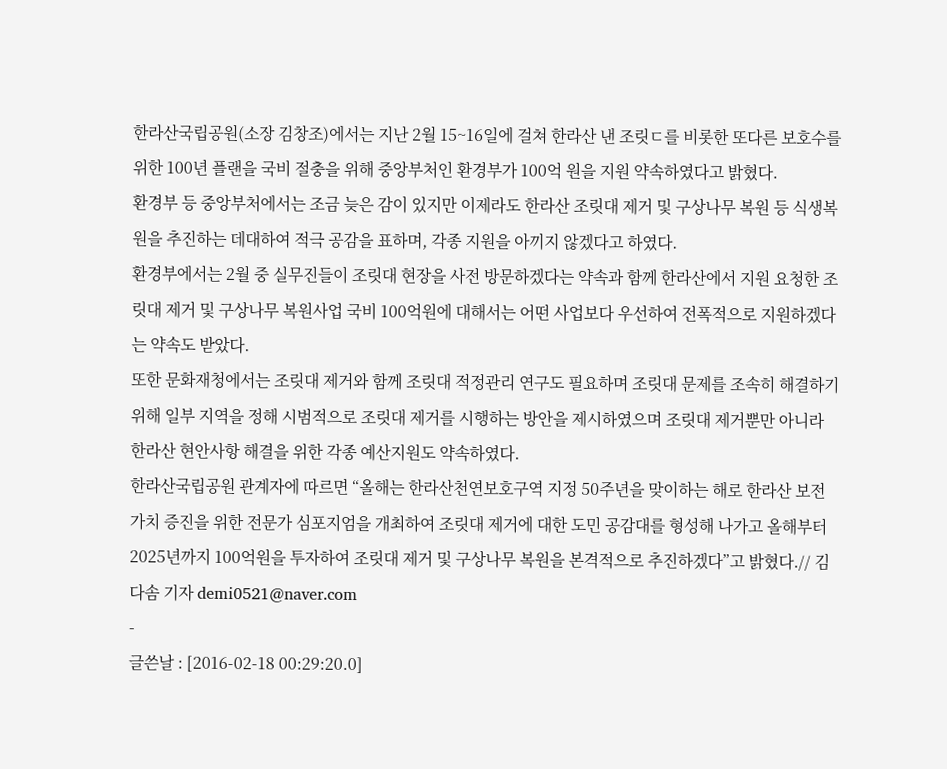한라산국립공원(소장 김창조)에서는 지난 2월 15~16일에 걸쳐 한라산 낸 조릿ㄷ를 비롯한 또다른 보호수를 위한 100년 플랜을 국비 절충을 위해 중앙부처인 환경부가 100억 원을 지원 약속하였다고 밝혔다.
환경부 등 중앙부처에서는 조금 늦은 감이 있지만 이제라도 한라산 조릿대 제거 및 구상나무 복원 등 식생복원을 추진하는 데대하여 적극 공감을 표하며, 각종 지원을 아끼지 않겠다고 하였다.
환경부에서는 2월 중 실무진들이 조릿대 현장을 사전 방문하겠다는 약속과 함께 한라산에서 지원 요청한 조릿대 제거 및 구상나무 복원사업 국비 100억원에 대해서는 어떤 사업보다 우선하여 전폭적으로 지원하겠다는 약속도 받았다.
또한 문화재청에서는 조릿대 제거와 함께 조릿대 적정관리 연구도 필요하며 조릿대 문제를 조속히 해결하기 위해 일부 지역을 정해 시범적으로 조릿대 제거를 시행하는 방안을 제시하였으며 조릿대 제거뿐만 아니라 한라산 현안사항 해결을 위한 각종 예산지원도 약속하였다.
한라산국립공원 관계자에 따르면 “올해는 한라산천연보호구역 지정 50주년을 맞이하는 해로 한라산 보전가치 증진을 위한 전문가 심포지엄을 개최하여 조릿대 제거에 대한 도민 공감대를 형성해 나가고 올해부터 2025년까지 100억원을 투자하여 조릿대 제거 및 구상나무 복원을 본격적으로 추진하겠다”고 밝혔다.// 김다솜 기자 demi0521@naver.com
-
글쓴날 : [2016-02-18 00:29:20.0]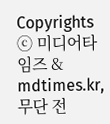Copyrights ⓒ 미디어타임즈 & mdtimes.kr, 무단 전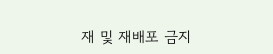재 및 재배포 금지